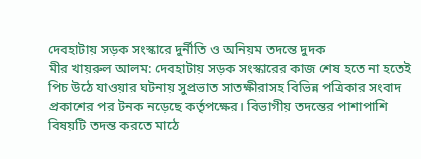দেবহাটায় সড়ক সংস্কারে দুর্নীতি ও অনিয়ম তদন্তে দুদক
মীর খায়রুল আলম: দেবহাটায় সড়ক সংস্কারের কাজ শেষ হতে না হতেই পিচ উঠে যাওয়ার ঘটনায় সুপ্রভাত সাতক্ষীরাসহ বিভিন্ন পত্রিকার সংবাদ প্রকাশের পর টনক নড়েছে কর্তৃপক্ষের। বিভাগীয় তদন্তের পাশাপাশি বিষয়টি তদন্ত করতে মাঠে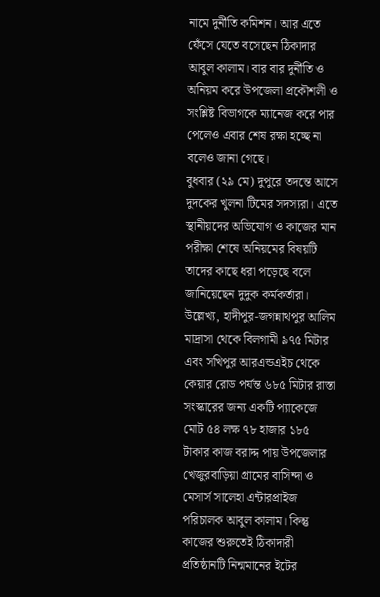নামে দুর্নীতি কমিশন। আর এতে ফেঁসে যেতে বসেছেন ঠিকাদার আবুল কালাম। বার বার দুর্নীতি ও অনিয়ম করে উপজেলা প্রকৌশলী ও সংশ্লিষ্ট বিভাগকে ম্যানেজ করে পার পেলেও এবার শেষ রক্ষা হচ্ছে না বলেও জানা গেছে।
বুধবার (২৯ মে) দুপুরে তদন্তে আসে দুদকের খুলনা টিমের সদস্যরা। এতে স্থানীয়দের অভিযোগ ও কাজের মান পরীক্ষা শেষে অনিয়মের বিষয়টি তাদের কাছে ধরা পড়েছে বলে জানিয়েছেন দুদুক কর্মকর্তারা।
উল্লেখ্য, হাদীপুর-জগন্নাথপুর আলিম মাদ্রাসা থেকে বিলগামী ৯৭৫ মিটার এবং সখিপুর আরএন্ডএইচ থেকে কেয়ার রোড পর্যন্ত ৬৮৫ মিটার রাস্তা সংস্কারের জন্য একটি প্যাকেজে মোট ৫৪ লক্ষ ৭৮ হাজার ১৮৫ টাকার কাজ বরাদ্দ পায় উপজেলার খেজুরবাড়িয়া গ্রামের বাসিন্দা ও মেসার্স সালেহা এন্টারপ্রাইজ পরিচালক আবুল কালাম। কিন্তু কাজের শুরুতেই ঠিকাদারী প্রতিষ্ঠানটি নিন্মমানের ইটের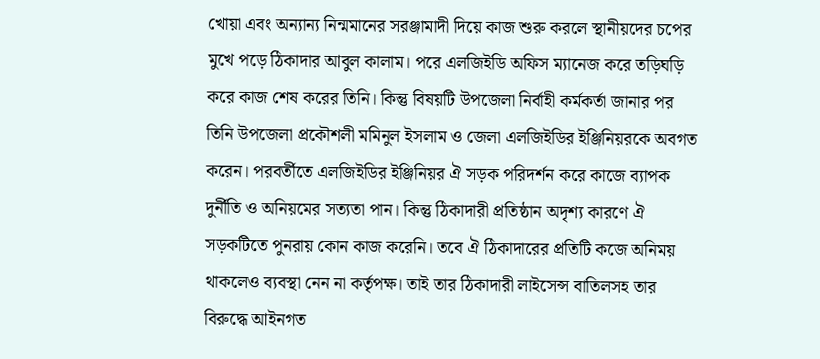খোয়া এবং অন্যান্য নিন্মমানের সরঞ্জামাদী দিয়ে কাজ শুরু করলে স্থানীয়দের চপের মুখে পড়ে ঠিকাদার আবুল কালাম। পরে এলজিইডি অফিস ম্যানেজ করে তড়িঘড়ি করে কাজ শেষ করের তিনি। কিন্তু বিষয়টি উপজেলা নির্বাহী কর্মকর্তা জানার পর তিনি উপজেলা প্রকৌশলী মমিনুল ইসলাম ও জেলা এলজিইডির ইঞ্জিনিয়রকে অবগত করেন। পরবর্তীতে এলজিইডির ইঞ্জিনিয়র ঐ সড়ক পরিদর্শন করে কাজে ব্যাপক দুর্নীতি ও অনিয়মের সত্যতা পান। কিন্তু ঠিকাদারী প্রতিষ্ঠান অদৃশ্য কারণে ঐ সড়কটিতে পুনরায় কোন কাজ করেনি। তবে ঐ ঠিকাদারের প্রতিটি কজে অনিময় থাকলেও ব্যবস্থা নেন না কর্তৃপক্ষ। তাই তার ঠিকাদারী লাইসেন্স বাতিলসহ তার বিরুদ্ধে আইনগত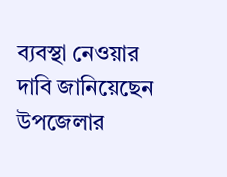ব্যবস্থা নেওয়ার দাবি জানিয়েছেন উপজেলার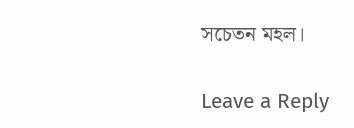সচেতন মহল।

Leave a Reply